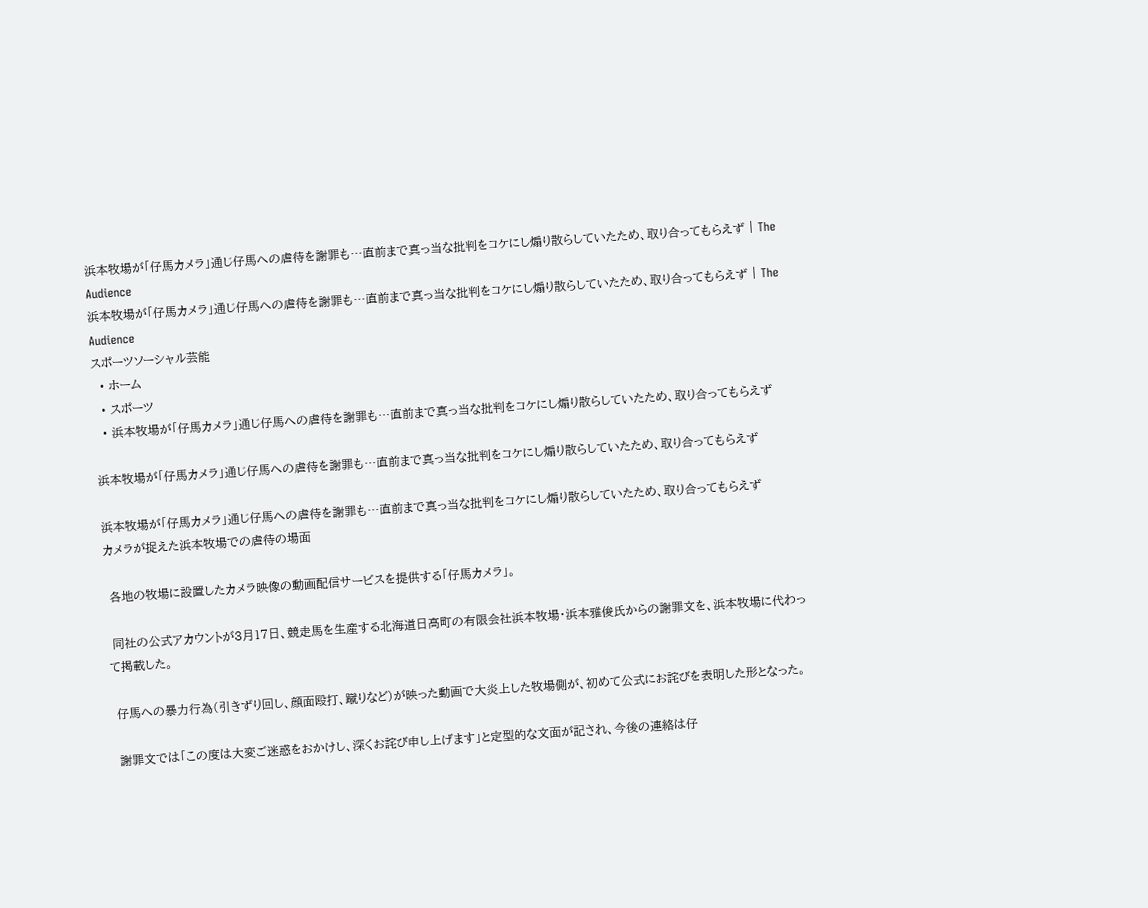浜本牧場が「仔馬カメラ」通じ仔馬への虐待を謝罪も…直前まで真っ当な批判をコケにし煽り散らしていたため、取り合ってもらえず | The Audience
浜本牧場が「仔馬カメラ」通じ仔馬への虐待を謝罪も…直前まで真っ当な批判をコケにし煽り散らしていたため、取り合ってもらえず | The Audience
スポーツソーシャル芸能
  • ホーム
  • スポーツ
  • 浜本牧場が「仔馬カメラ」通じ仔馬への虐待を謝罪も…直前まで真っ当な批判をコケにし煽り散らしていたため、取り合ってもらえず

浜本牧場が「仔馬カメラ」通じ仔馬への虐待を謝罪も…直前まで真っ当な批判をコケにし煽り散らしていたため、取り合ってもらえず

浜本牧場が「仔馬カメラ」通じ仔馬への虐待を謝罪も…直前まで真っ当な批判をコケにし煽り散らしていたため、取り合ってもらえず
カメラが捉えた浜本牧場での虐待の場面

 各地の牧場に設置したカメラ映像の動画配信サービスを提供する「仔馬カメラ」。

 同社の公式アカウントが3月17日、競走馬を生産する北海道日高町の有限会社浜本牧場・浜本雅俊氏からの謝罪文を、浜本牧場に代わって掲載した。

 仔馬への暴力行為(引きずり回し、顔面殴打、蹴りなど)が映った動画で大炎上した牧場側が、初めて公式にお詫びを表明した形となった。

 謝罪文では「この度は大変ご迷惑をおかけし、深くお詫び申し上げます」と定型的な文面が記され、今後の連絡は仔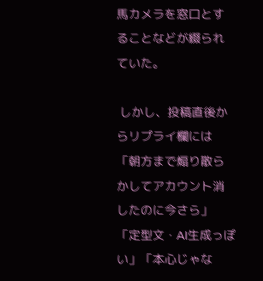馬カメラを窓口とすることなどが綴られていた。

 しかし、投稿直後からリプライ欄には「朝方まで煽り散らかしてアカウント消したのに今さら」「定型文・AI生成っぽい」「本心じゃな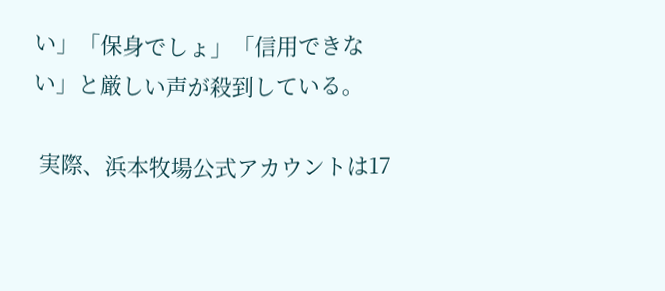い」「保身でしょ」「信用できない」と厳しい声が殺到している。

 実際、浜本牧場公式アカウントは17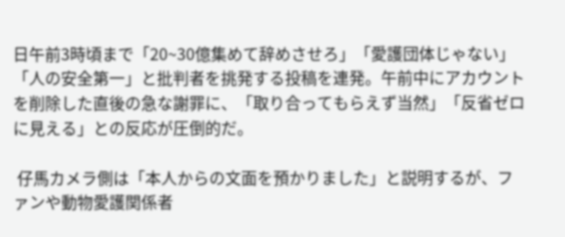日午前3時頃まで「20~30億集めて辞めさせろ」「愛護団体じゃない」「人の安全第一」と批判者を挑発する投稿を連発。午前中にアカウントを削除した直後の急な謝罪に、「取り合ってもらえず当然」「反省ゼロに見える」との反応が圧倒的だ。

 仔馬カメラ側は「本人からの文面を預かりました」と説明するが、ファンや動物愛護関係者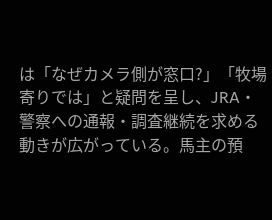は「なぜカメラ側が窓口?」「牧場寄りでは」と疑問を呈し、JRA・警察への通報・調査継続を求める動きが広がっている。馬主の預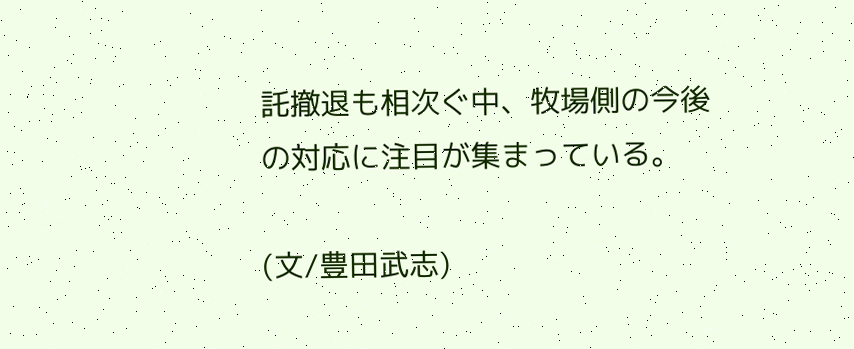託撤退も相次ぐ中、牧場側の今後の対応に注目が集まっている。

(文/豊田武志)